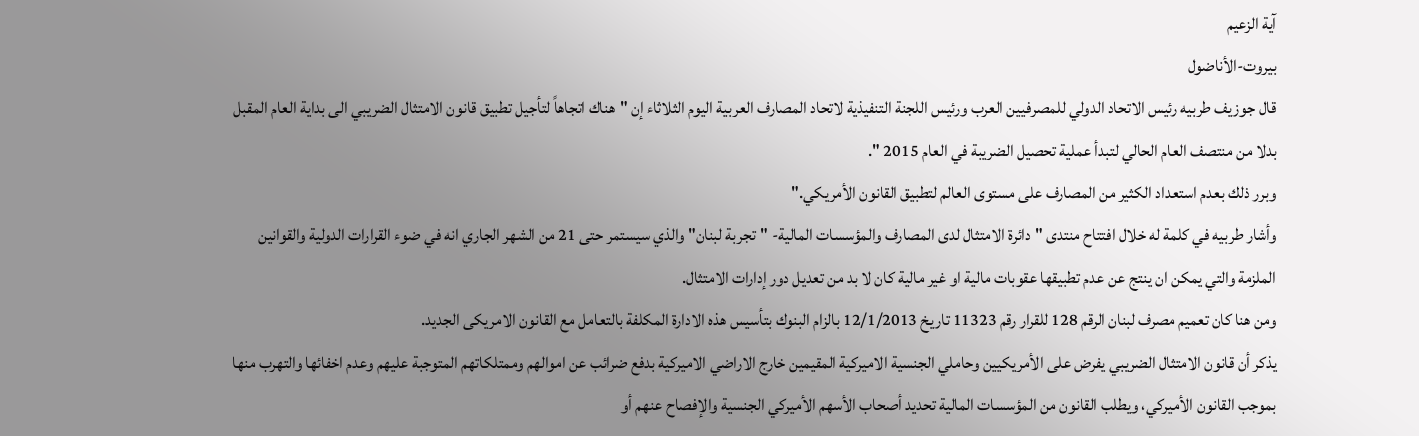آية الزعيم
بيروت-الأناضول
قال جوزيف طربيه رئيس الاتحاد الدولي للمصرفيين العرب ورئيس اللجنة التنفيذية لاتحاد المصارف العربية اليوم الثلاثاء إن "هناك اتجاهاً لتأجيل تطبيق قانون الامتثال الضريبي الى بداية العام المقبل بدلا من منتصف العام الحالي لتبدأ عملية تحصيل الضريبة في العام 2015 ".
وبرر ذلك بعدم استعداد الكثير من المصارف على مستوى العالم لتطبيق القانون الأمريكي."
وأشار طربيه في كلمة له خلال افتتاح منتدى "دائرة الامتثال لدى المصارف والمؤسسات المالية- "تجربة لبنان" والذي سيستمر حتى 21 من الشهر الجاري انه في ضوء القرارات الدولية والقوانين الملزمة والتي يمكن ان ينتج عن عدم تطبيقها عقوبات مالية او غير مالية كان لا بد من تعديل دور إدارات الامتثال.
ومن هنا كان تعميم مصرف لبنان الرقم 128 للقرار رقم 11323 تاريخ 12/1/2013 بالزام البنوك بتأسيس هذه الادارة المكلفة بالتعامل مع القانون الامريكى الجديد.
يذكر أن قانون الامتثال الضريبي يفرض على الأمريكيين وحاملي الجنسية الاميركية المقيمين خارج الاراضي الاميركية بدفع ضرائب عن اموالهم وممتلكاتهم المتوجبة عليهم وعدم اخفائها والتهرب منها بموجب القانون الأميركي، ويطلب القانون من المؤسسات المالية تحديد أصحاب الأسهم الأميركي الجنسية والإفصاح عنهم أو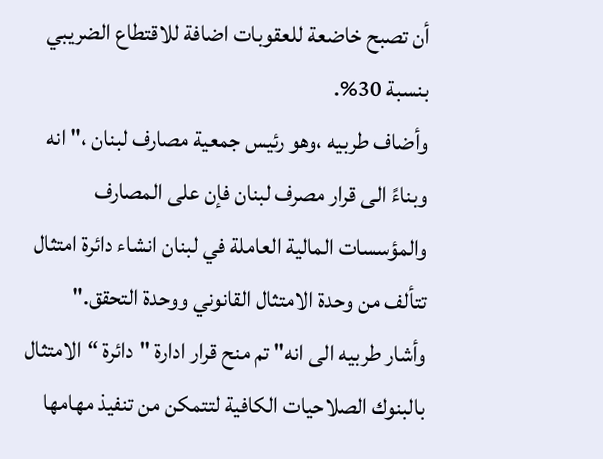أن تصبح خاضعة للعقوبات اضافة للاقتطاع الضريبي بنسبة 30%.
وأضاف طربيه ،وهو رئيس جمعية مصارف لبنان ،" انه وبناءً الى قرار مصرف لبنان فإن على المصارف والمؤسسات المالية العاملة في لبنان انشاء دائرة امتثال تتألف من وحدة الامتثال القانوني ووحدة التحقق."
وأشار طربيه الى انه" تم منح قرار ادارة "دائرة “الامتثال بالبنوك الصلاحيات الكافية لتتمكن من تنفيذ مهامها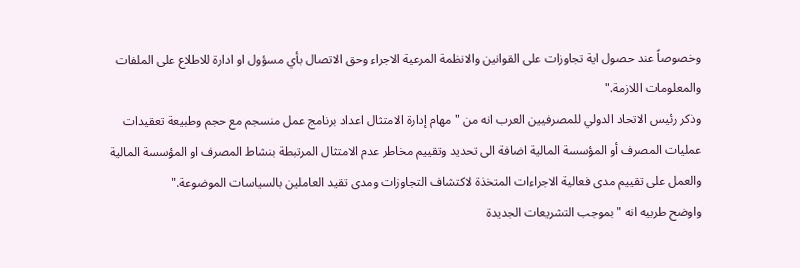وخصوصاً عند حصول اية تجاوزات على القوانين والانظمة المرعية الاجراء وحق الاتصال بأي مسؤول او ادارة للاطلاع على الملفات والمعلومات اللازمة."
وذكر رئيس الاتحاد الدولي للمصرفيين العرب انه من "مهام إدارة الامتثال اعداد برنامج عمل منسجم مع حجم وطبيعة تعقيدات عمليات المصرف أو المؤسسة المالية اضافة الى تحديد وتقييم مخاطر عدم الامتثال المرتبطة بنشاط المصرف او المؤسسة المالية والعمل على تقييم مدى فعالية الاجراءات المتخذة لاكتشاف التجاوزات ومدى تقيد العاملين بالسياسات الموضوعة."
واوضح طربيه انه "بموجب التشريعات الجديدة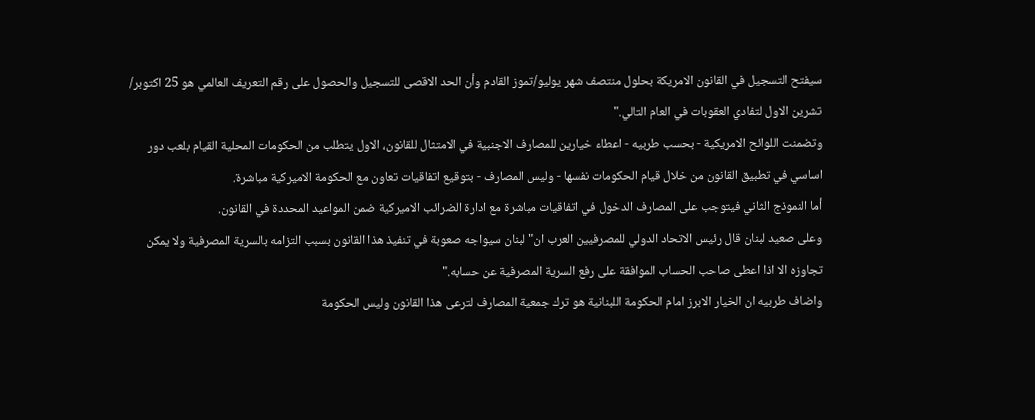سيفتح التسجيل في القانون الامريكة بحلول منتصف شهر يوليو/تموز القادم وأن الحد الاقصى للتسجيل والحصول على رقم التعريف العالمي هو 25 اكتوبر/ تشرين الاول لتفادي العقوبات في العام التالي."
وتضمنت اللوائح الامريكية - بحسب طربيه - اعطاء خيارين للمصارف الاجنبية في الامتثال للقانون، الاول يتطلب من الحكومات المحلية القيام بلعب دور اساسي في تطبيق القانون من خلال قيام الحكومات نفسها - وليس المصارف - بتوقيع اتفاقيات تعاون مع الحكومة الاميركية مباشرة.
أما النموذج الثاني فيتوجب على المصارف الدخول في اتفاقيات مباشرة مع ادارة الضرائب الاميركية ضمن المواعيد المحددة في القانون.
وعلى صعيد لبنان قال رئيس الاتحاد الدولي للمصرفيين العرب ان" لبنان سيواجه صعوبة في تنفيذ هذا القانون بسبب التزامه بالسرية المصرفية ولا يمكن تجاوزه الا اذا اعطى صاحب الحساب الموافقة على رفع السرية المصرفية عن حسابه."
واضاف طربيه ان الخيار الابرز امام الحكومة اللبنانية هو ترك جمعية المصارف لترعى هذا القانون وليس الحكومة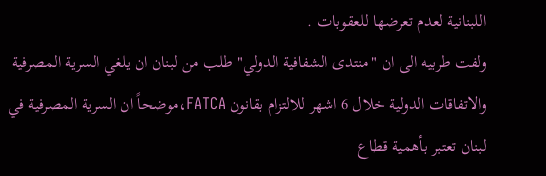اللبنانية لعدم تعرضها للعقوبات .
ولفت طربيه الى ان "منتدى الشفافية الدولي" طلب من لبنان ان يلغي السرية المصرفية والاتفاقات الدولية خلال 6 اشهر للالتزام بقانون FATCA،موضحاً ان السرية المصرفية في لبنان تعتبر بأهمية قطاع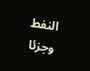النفط وجزئا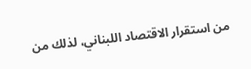من استقرار الاقتصاد اللبناني، لذلك من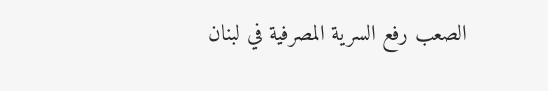الصعب رفع السرية المصرفية في لبنان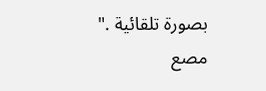بصورة تلقائية ."
مصع